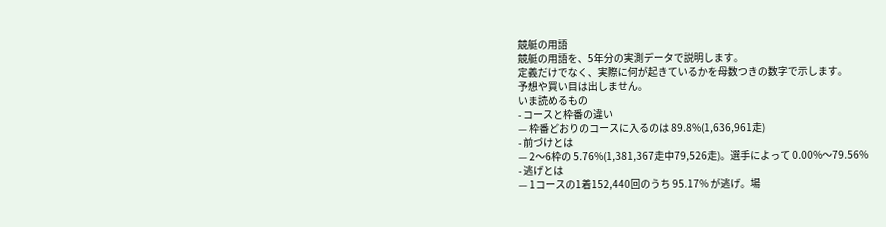競艇の用語
競艇の用語を、5年分の実測データで説明します。
定義だけでなく、実際に何が起きているかを母数つきの数字で示します。
予想や買い目は出しません。
いま読めるもの
- コースと枠番の違い
— 枠番どおりのコースに入るのは 89.8%(1,636,961走)
- 前づけとは
— 2〜6枠の 5.76%(1,381,367走中79,526走)。選手によって 0.00%〜79.56%
- 逃げとは
— 1コースの1着152,440回のうち 95.17% が逃げ。場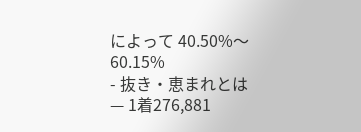によって 40.50%〜60.15%
- 抜き・恵まれとは
— 1着276,881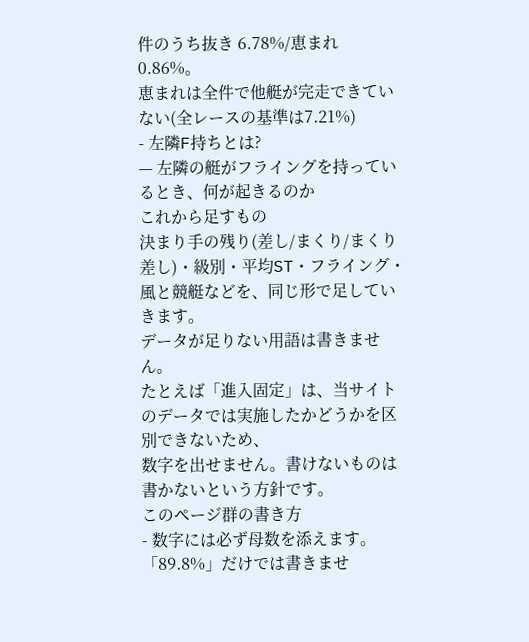件のうち抜き 6.78%/恵まれ 0.86%。
恵まれは全件で他艇が完走できていない(全レースの基準は7.21%)
- 左隣F持ちとは?
— 左隣の艇がフライングを持っているとき、何が起きるのか
これから足すもの
決まり手の残り(差し/まくり/まくり差し)・級別・平均ST・フライング・
風と競艇などを、同じ形で足していきます。
データが足りない用語は書きません。
たとえば「進入固定」は、当サイトのデータでは実施したかどうかを区別できないため、
数字を出せません。書けないものは書かないという方針です。
このページ群の書き方
- 数字には必ず母数を添えます。「89.8%」だけでは書きませ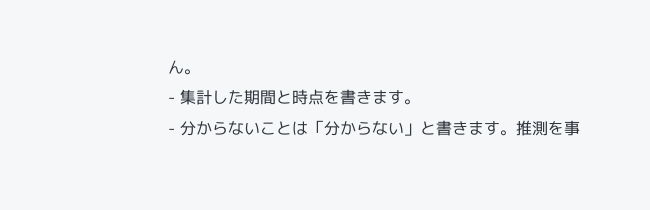ん。
- 集計した期間と時点を書きます。
- 分からないことは「分からない」と書きます。推測を事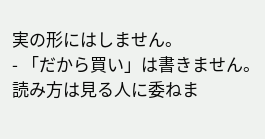実の形にはしません。
- 「だから買い」は書きません。読み方は見る人に委ねま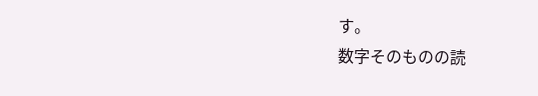す。
数字そのものの読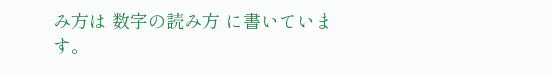み方は 数字の読み方 に書いています。